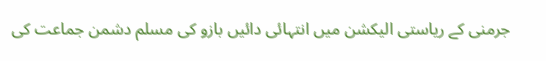جرمنی کے ریاستی الیکشن میں انتہائی دائیں بازو کی مسلم دشمن جماعت کی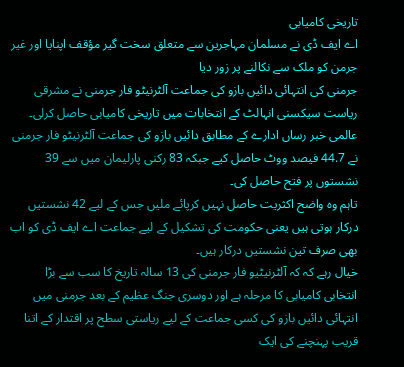تاریخی کامیابی
اے ایف ڈی نے مسلمان مہاجرین سے متعلق سخت گیر مؤقف اپنایا اور غیر جرمن کو ملک سے نکالنے پر زور دیا
جرمنی کی انتہائی دائیں بازو کی جماعت آلٹرنیٹو فار جرمنی نے مشرقی ریاست سیکسنی انہالٹ کے انتخابات میں تاریخی کامیابی حاصل کرلی۔
عالمی خبر رساں ادارے کے مطابق دائیں بازو کی جماعت آلٹرنیٹو فار جرمنی نے 44.7 فیصد ووٹ حاصل کیے جبکہ 83 رکنی پارلیمان میں سے 39 نشستوں پر فتح حاصل کی۔
تاہم وہ واضح اکثریت حاصل نہیں کرپائے ملیں جس کے لیے 42 نشستیں درکار ہوتی ہیں یعنی حکومت کی تشکیل کے لیے جماعت اے ایف ڈی کو اب بھی صرف تین نشستیں درکار ہیں۔
خیال رہے کہ کہ آلٹرنیٹیو فار جرمنی کی 13 سالہ تاریخ کا سب سے بڑا انتخابی کامیابی کا مرحلہ ہے اور دوسری جنگ عظیم کے بعد جرمنی میں انتہائی دائیں بازو کی کسی جماعت کے لیے ریاستی سطح پر اقتدار کے اتنا قریب پہنچنے کی ایک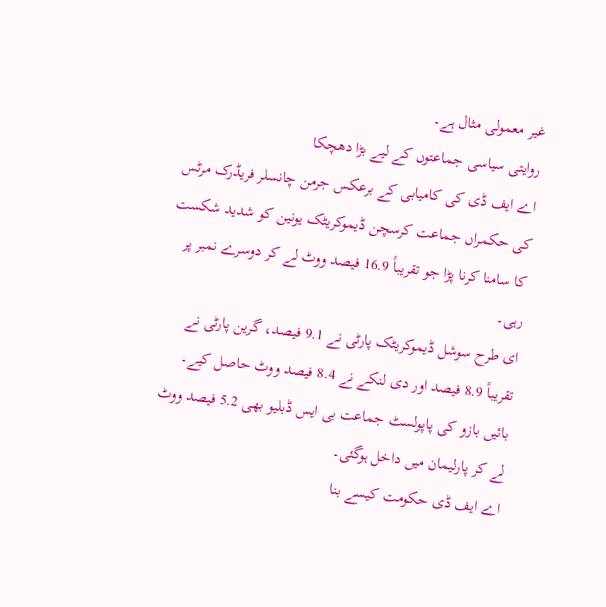غیر معمولی مثال ہے۔
روایتی سیاسی جماعتوں کے لیے بڑا دھچکا
اے ایف ڈی کی کامیابی کے برعکس جرمن چانسلر فریڈرک مرٹس کی حکمراں جماعت کرسچن ڈیموکریٹک یونین کو شدید شکست کا سامنا کرنا پڑا جو تقریباً 16.9 فیصد ووٹ لے کر دوسرے نمبر پر رہی۔
ای طرح سوشل ڈیموکریٹک پارٹی نے 9.1 فیصد، گرین پارٹی نے تقریباً 8.9 فیصد اور دی لنکے نے 8.4 فیصد ووٹ حاصل کیے۔ بائیں بازو کی پاپولسٹ جماعت بی ایس ڈبلیو بھی 5.2 فیصد ووٹ لے کر پارلیمان میں داخل ہوگئی۔
اے ایف ڈی حکومت کیسے بنا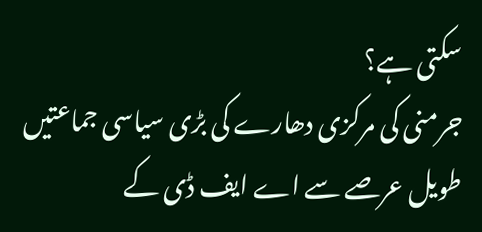سکتی ہے؟
جرمنی کی مرکزی دھارے کی بڑی سیاسی جماعتیں طویل عرصے سے اے ایف ڈی کے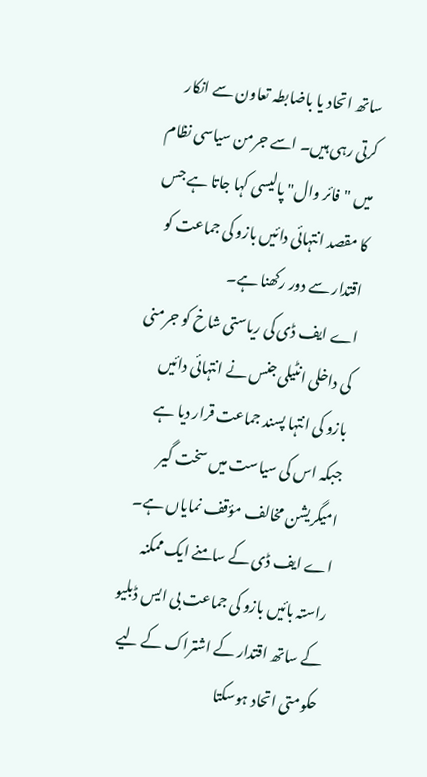ساتھ اتحاد یا باضابطہ تعاون سے انکار کرتی رہی ہیں۔ اسے جرمن سیاسی نظام میں "فائر وال" پالیسی کہا جاتا ہے جس کا مقصد انتہائی دائیں بازو کی جماعت کو اقتدار سے دور رکھنا ہے۔
اے ایف ڈی کی ریاستی شاخ کو جرمنی کی داخلی انٹیلی جنس نے انتہائی دائیں بازو کی انتہا پسند جماعت قرار دیا ہے جبکہ اس کی سیاست میں سخت گیر امیگریشن مخالف مؤقف نمایاں ہے۔
اے ایف ڈی کے سامنے ایک ممکنہ راستہ بائیں بازو کی جماعت بی ایس ڈبلیو کے ساتھ اقتدار کے اشتراک کے لیے حکومتی اتحاد ہوسکتا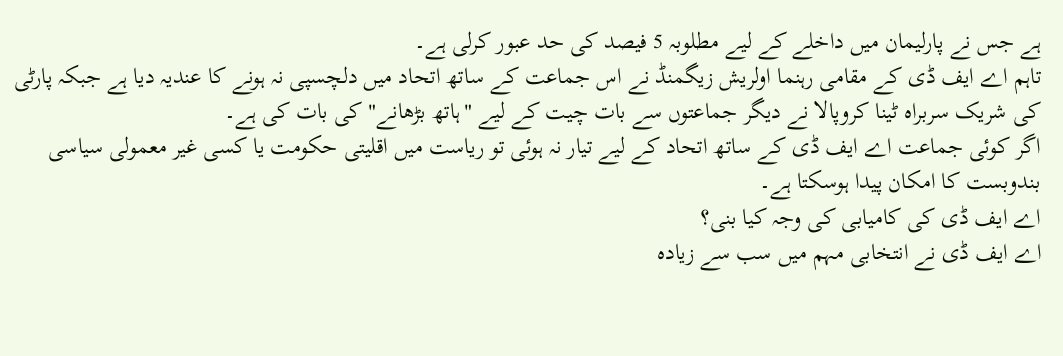ہے جس نے پارلیمان میں داخلے کے لیے مطلوبہ 5 فیصد کی حد عبور کرلی ہے۔
تاہم اے ایف ڈی کے مقامی رہنما اولریش زیگمنڈ نے اس جماعت کے ساتھ اتحاد میں دلچسپی نہ ہونے کا عندیہ دیا ہے جبکہ پارٹی کی شریک سربراہ ٹینا کروپالا نے دیگر جماعتوں سے بات چیت کے لیے "ہاتھ بڑھانے" کی بات کی ہے۔
اگر کوئی جماعت اے ایف ڈی کے ساتھ اتحاد کے لیے تیار نہ ہوئی تو ریاست میں اقلیتی حکومت یا کسی غیر معمولی سیاسی بندوبست کا امکان پیدا ہوسکتا ہے۔
اے ایف ڈی کی کامیابی کی وجہ کیا بنی؟
اے ایف ڈی نے انتخابی مہم میں سب سے زیادہ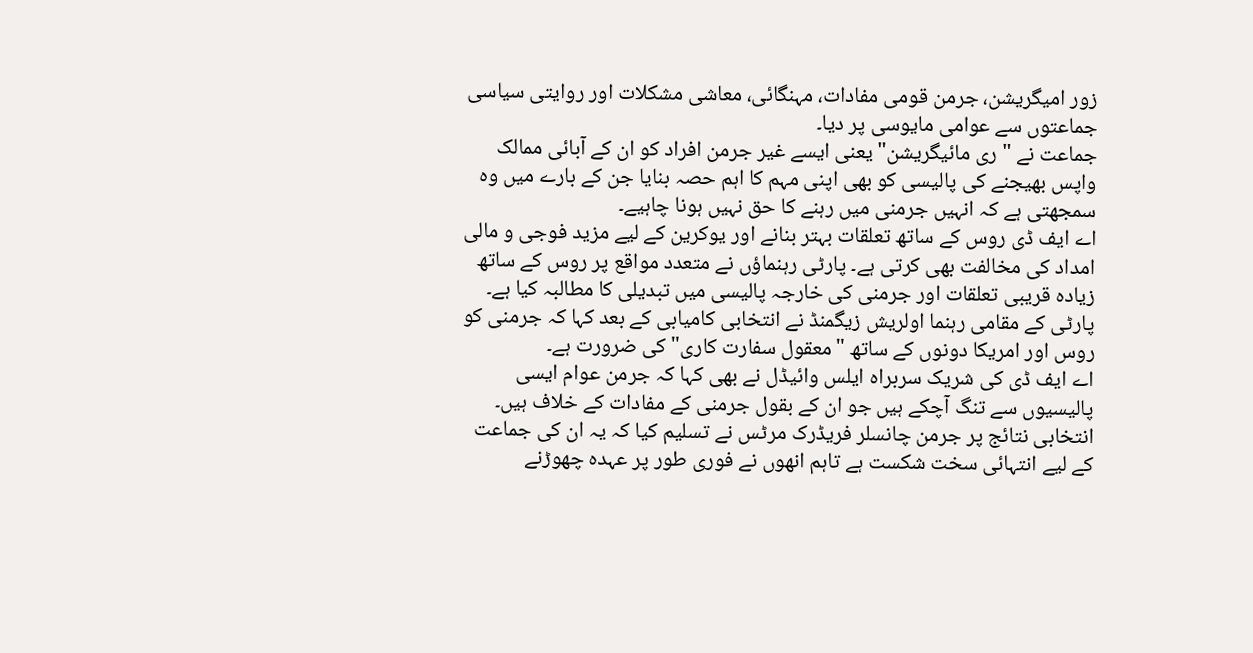زور امیگریشن، جرمن قومی مفادات، مہنگائی، معاشی مشکلات اور روایتی سیاسی جماعتوں سے عوامی مایوسی پر دیا۔
جماعت نے "ری مائیگریشن" یعنی ایسے غیر جرمن افراد کو ان کے آبائی ممالک واپس بھیجنے کی پالیسی کو بھی اپنی مہم کا اہم حصہ بنایا جن کے بارے میں وہ سمجھتی ہے کہ انہیں جرمنی میں رہنے کا حق نہیں ہونا چاہیے۔
اے ایف ڈی روس کے ساتھ تعلقات بہتر بنانے اور یوکرین کے لیے مزید فوجی و مالی امداد کی مخالفت بھی کرتی ہے۔ پارٹی رہنماؤں نے متعدد مواقع پر روس کے ساتھ زیادہ قریبی تعلقات اور جرمنی کی خارجہ پالیسی میں تبدیلی کا مطالبہ کیا ہے۔
پارٹی کے مقامی رہنما اولریش زیگمنڈ نے انتخابی کامیابی کے بعد کہا کہ جرمنی کو روس اور امریکا دونوں کے ساتھ "معقول سفارت کاری" کی ضرورت ہے۔
اے ایف ڈی کی شریک سربراہ ایلس وائیڈل نے بھی کہا کہ جرمن عوام ایسی پالیسیوں سے تنگ آچکے ہیں جو ان کے بقول جرمنی کے مفادات کے خلاف ہیں۔
انتخابی نتائج پر جرمن چانسلر فریڈرک مرٹس نے تسلیم کیا کہ یہ ان کی جماعت کے لیے انتہائی سخت شکست ہے تاہم انھوں نے فوری طور پر عہدہ چھوڑنے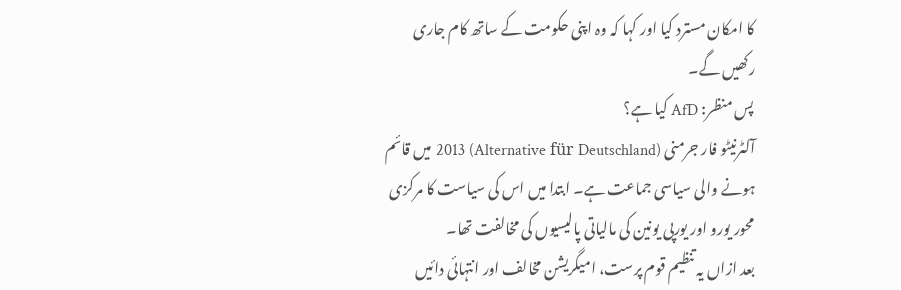کا امکان مسترد کیا اور کہا کہ وہ اپنی حکومت کے ساتھ کام جاری رکھیں گے۔
پس منظر: AfD کیا ہے؟
آلٹرنیٹو فار جرمنی (Alternative für Deutschland) 2013 میں قائم ہونے والی سیاسی جماعت ہے۔ ابتدا میں اس کی سیاست کا مرکزی محور یورو اور یورپی یونین کی مالیاتی پالیسیوں کی مخالفت تھا۔
بعد ازاں یہ تنظیم قوم پرست، امیگریشن مخالف اور انتہائی دائیں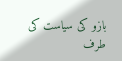بازو کی سیاست کی طرف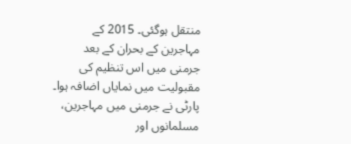منتقل ہوگئی۔ 2015 کے مہاجرین کے بحران کے بعد جرمنی میں اس تنظیم کی مقبولیت میں نمایاں اضافہ ہوا۔ پارٹی نے جرمنی میں مہاجرین، مسلمانوں اور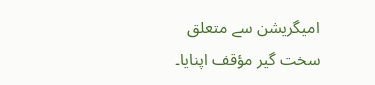امیگریشن سے متعلق سخت گیر مؤقف اپنایا۔